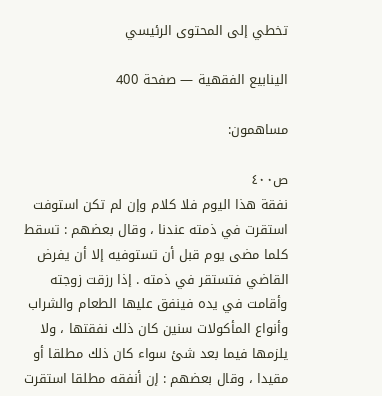تخطي إلى المحتوى الرئيسي

الينابيع الفقهية — صفحة 400

مساهمون:

ص٤٠٠
نفقة هذا اليوم فلا كلام وإن لم تكن استوفت استقرت في ذمته عندنا ، وقال بعضهم : تسقط كلما مضى يوم قبل أن تستوفيه إلا أن يفرض القاضي فتستقر في ذمته . إذا رزقت زوجته وأقامت في يده فينفق عليها الطعام والشراب وأنواع المأكولات سنين كان ذلك نفقتها ، ولا يلزمها فيما بعد شئ سواء كان ذلك مطلقا أو مقيدا ، وقال بعضهم : إن أنفقه مطلقا استقرت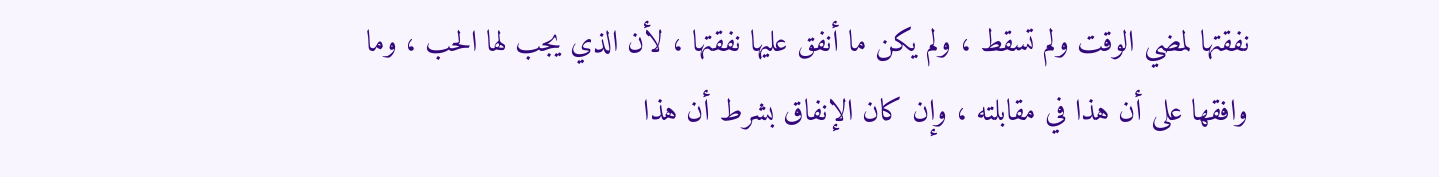نفقتها لمضي الوقت ولم تسقط ، ولم يكن ما أنفق عليها نفقتها ، لأن الذي يجب لها الحب ، وما وافقها على أن هذا في مقابلته ، وإن كان الإنفاق بشرط أن هذا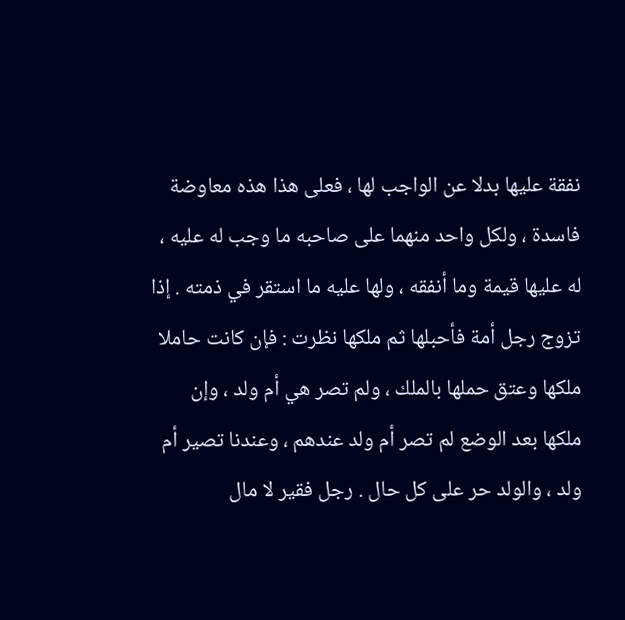نفقة عليها بدلا عن الواجب لها ، فعلى هذا هذه معاوضة فاسدة ، ولكل واحد منهما على صاحبه ما وجب له عليه ، له عليها قيمة وما أنفقه ، ولها عليه ما استقر في ذمته . إذا تزوج رجل أمة فأحبلها ثم ملكها نظرت : فإن كانت حاملا ملكها وعتق حملها بالملك ، ولم تصر هي أم ولد ، وإن ملكها بعد الوضع لم تصر أم ولد عندهم ، وعندنا تصير أم ولد ، والولد حر على كل حال . رجل فقير لا مال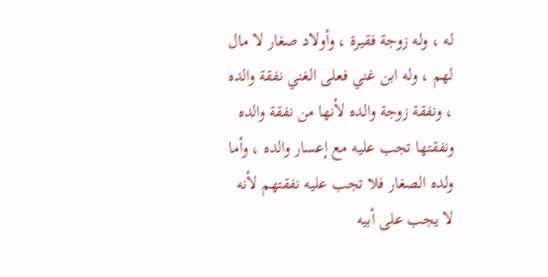له ، وله زوجة فقيرة ، وأولاد صغار لا مال لهم ، وله ابن غني فعلى الغني نفقة والده ، ونفقة زوجة والده لأنها من نفقة والده ونفقتها تجب عليه مع إعسار والده ، وأما ولده الصغار فلا تجب عليه نفقتهم لأنه لا يجب على أبيه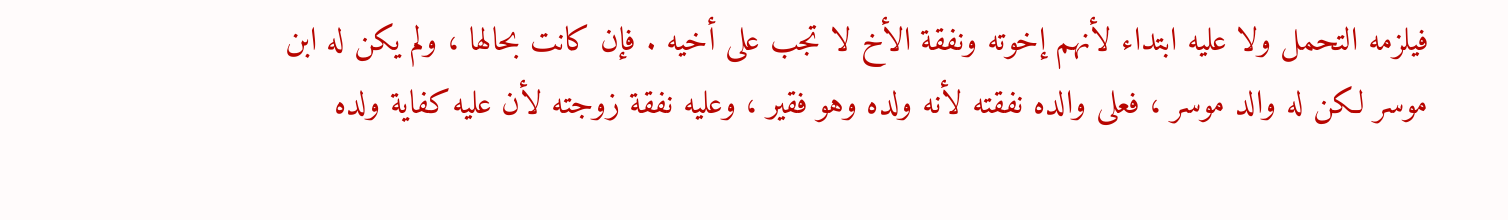فيلزمه التحمل ولا عليه ابتداء لأنهم إخوته ونفقة الأخ لا تجب على أخيه . فإن كانت بحالها ، ولم يكن له ابن موسر لكن له والد موسر ، فعلى والده نفقته لأنه ولده وهو فقير ، وعليه نفقة زوجته لأن عليه كفاية ولده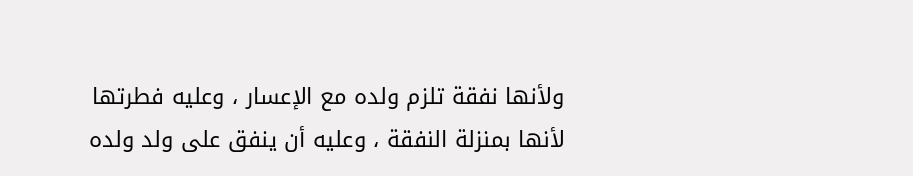ولأنها نفقة تلزم ولده مع الإعسار ، وعليه فطرتها لأنها بمنزلة النفقة ، وعليه أن ينفق على ولد ولده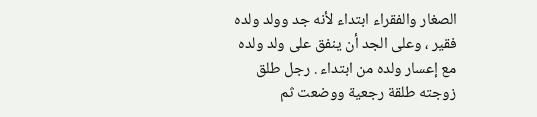الصغار والفقراء ابتداء لأنه جد وولد ولده فقير ، وعلى الجد أن ينفق على ولد ولده مع إعسار ولده من ابتداء . رجل طلق زوجته طلقة رجعية ووضعت ثم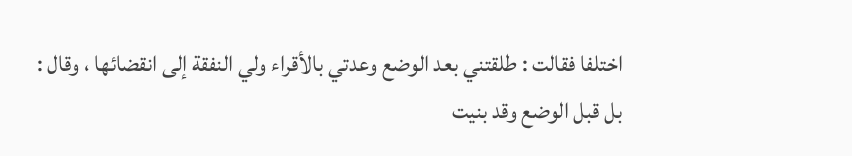اختلفا فقالت : طلقتني بعد الوضع وعدتي بالأقراء ولي النفقة إلى انقضائها ، وقال : بل قبل الوضع وقد بنيت